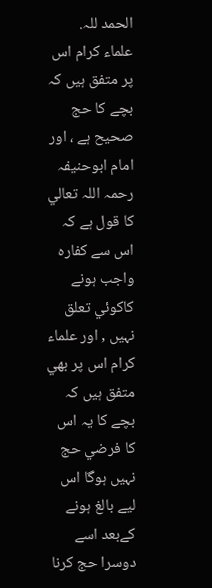الحمد للہ.
علماء كرام اس پر متفق ہيں كہ بچے كا حج صحيح ہے ، اور امام ابوحنيفہ رحمہ اللہ تعالي كا قول ہے كہ اس سے كفارہ واجب ہونے كاكوئي تعلق نہيں , اور علماء كرام اس پر بھي متفق ہيں كہ بچے كا يہ اس كا فرضي حج نہيں ہوگا اس ليے بالغ ہونے كےبعد اسے دوسرا حج كرنا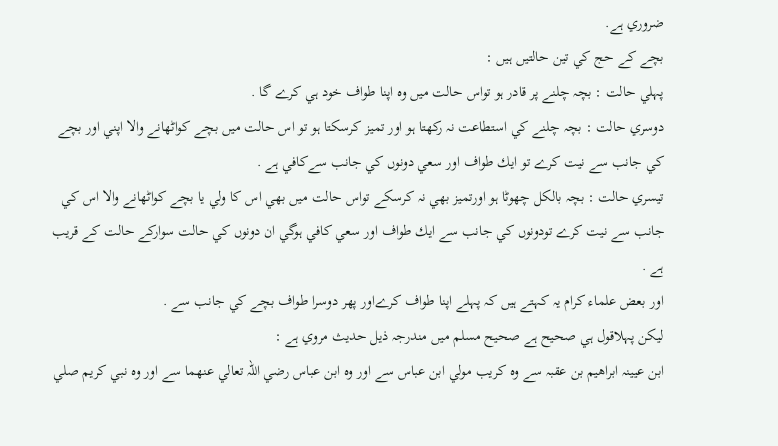ضروري ہے.
بچے كے حج كي تين حالتيں ہيں :
پہلي حالت : بچہ چلنے پر قادر ہو تواس حالت ميں وہ اپنا طواف خود ہي كرے گا .
دوسري حالت : بچہ چلنے كي استطاعت نہ ركھتا ہو اور تميز كرسكتا ہو تو اس حالت ميں بچے كواٹھانے والا اپني اور بچے كي جانب سے نيت كرے تو ايك طواف اور سعي دونوں كي جانب سےكافي ہے .
تيسري حالت : بچہ بالكل چھوٹا ہو اورتميز بھي نہ كرسكے تواس حالت ميں بھي اس كا ولي يا بچے كواٹھانے والا اس كي جانب سے نيت كرے تودونوں كي جانب سے ايك طواف اور سعي كافي ہوگي ان دونوں كي حالت سواركے حالت كے قريب ہے .
اور بعض علماء كرام يہ كہتے ہيں كہ پہلے اپنا طواف كرےاور پھر دوسرا طواف بچے كي جانب سے .
ليكن پہلاقول ہي صحيح ہے صحيح مسلم ميں مندرجہ ذيل حديث مروي ہے :
ابن عيينہ ابراھيم بن عقبہ سے وہ كريب مولي ابن عباس سے اور وہ ابن عباس رضي اللہ تعالي عنھما سے اور وہ نبي كريم صلي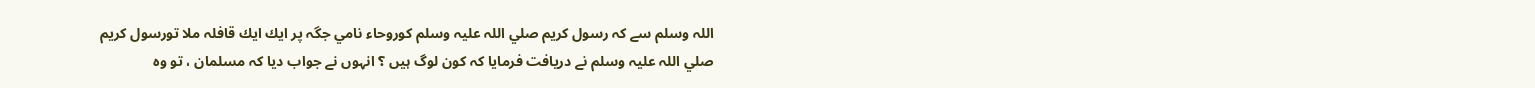اللہ وسلم سے كہ رسول كريم صلي اللہ عليہ وسلم كوروحاء نامي جگہ پر ايك ايك قافلہ ملا تورسول كريم صلي اللہ عليہ وسلم نے دريافت فرمايا كہ كون لوگ ہيں ؟ انہوں نے جواب ديا كہ مسلمان ، تو وہ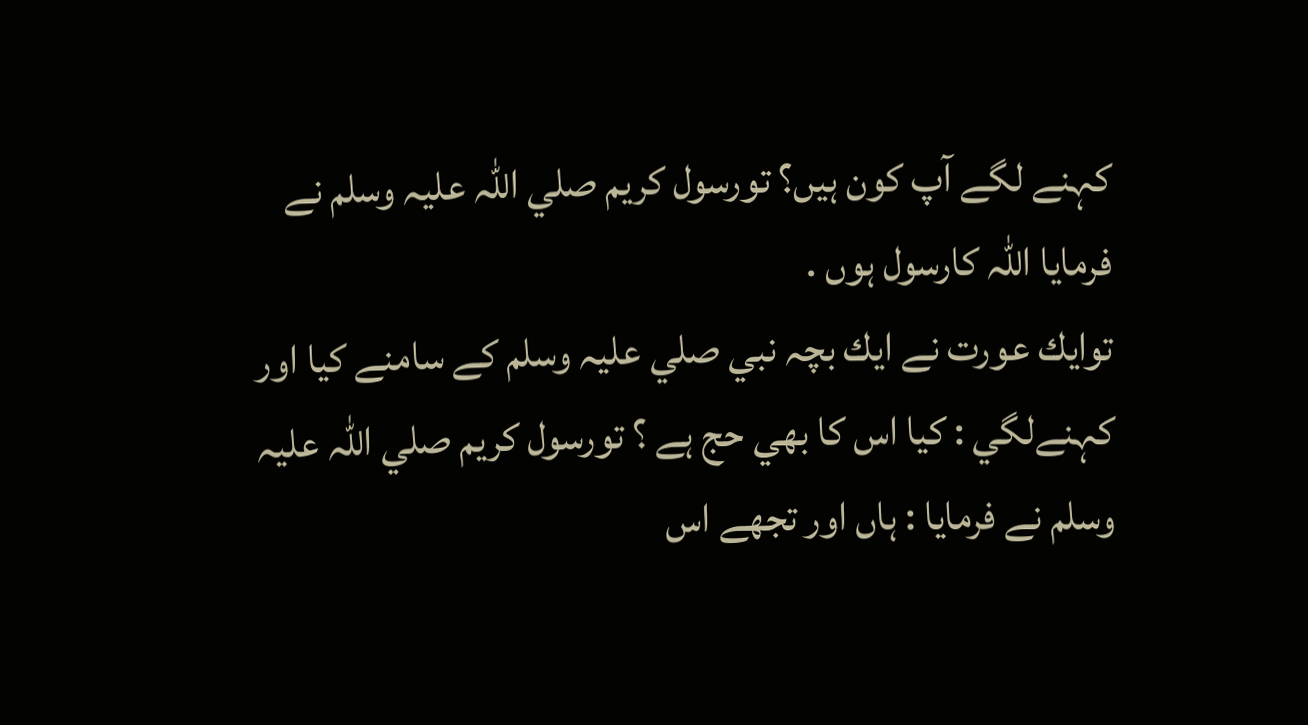كہنے لگے آپ كون ہيں؟ تورسول كريم صلي اللہ عليہ وسلم نے فرمايا اللہ كارسول ہوں .
توايك عورت نے ايك بچہ نبي صلي عليہ وسلم كے سامنے كيا اور كہنےلگي : كيا اس كا بھي حج ہے ؟ تورسول كريم صلي اللہ عليہ وسلم نے فرمايا : ہاں اور تجھے اس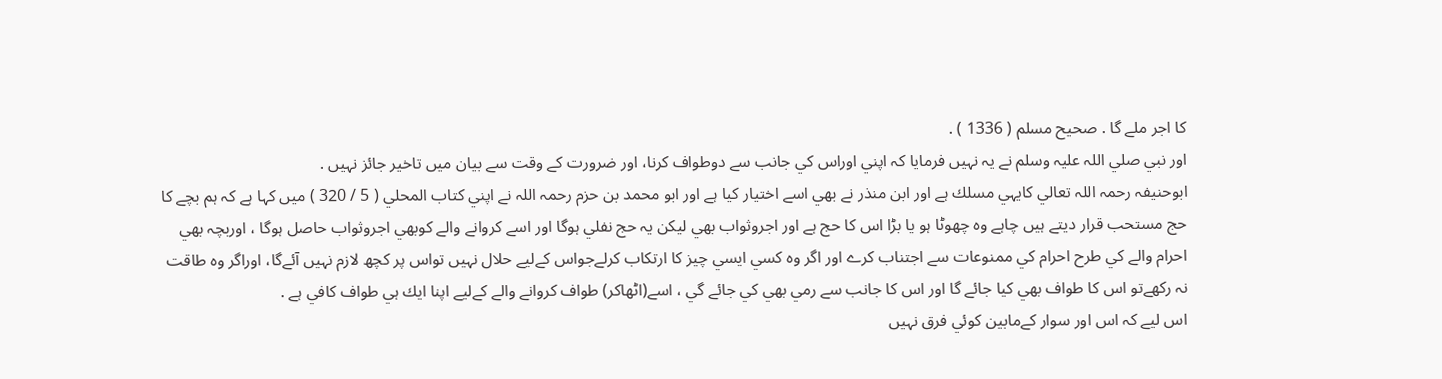كا اجر ملے گا . صحيح مسلم ( 1336 ) .
اور نبي صلي اللہ عليہ وسلم نے يہ نہيں فرمايا كہ اپني اوراس كي جانب سے دوطواف كرنا، اور ضرورت كے وقت سے بيان ميں تاخير جائز نہيں .
ابوحنيفہ رحمہ اللہ تعالي كايہي مسلك ہے اور ابن منذر نے بھي اسے اختيار كيا ہے اور ابو محمد بن حزم رحمہ اللہ نے اپني كتاب المحلي ( 5 / 320 ) ميں كہا ہے كہ ہم بچے كا حج مستحب قرار ديتے ہيں چاہے وہ چھوٹا ہو يا بڑا اس كا حج ہے اور اجروثواب بھي ليكن يہ حج نفلي ہوگا اور اسے كروانے والے كوبھي اجروثواب حاصل ہوگا ، اوربچہ بھي احرام والے كي طرح احرام كي ممنوعات سے اجتناب كرے اور اگر وہ كسي ايسي چيز كا ارتكاب كرلےجواس كےليے حلال نہيں تواس پر كچھ لازم نہيں آئےگا، اوراگر وہ طاقت نہ ركھےتو اس كا طواف بھي كيا جائے گا اور اس كا جانب سے رمي بھي كي جائے گي ، اسے(اٹھاكر) طواف كروانے والے كےليے اپنا ايك ہي طواف كافي ہے .
اس ليے كہ اس اور سوار كےمابين كوئي فرق نہيں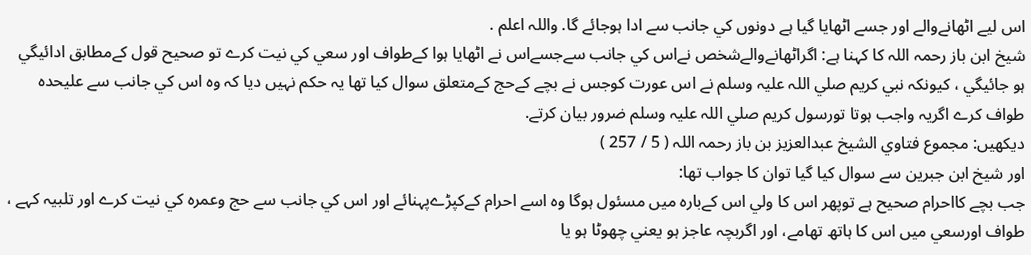اس ليے اٹھانےوالے اور جسے اٹھايا گيا ہے دونوں كي جانب سے ادا ہوجائے گا. واللہ اعلم .
شيخ ابن باز رحمہ اللہ كا كہنا ہے: اگراٹھانےوالےشخص نےاس كي جانب سےجسےاس نے اٹھايا ہوا كےطواف اور سعي كي نيت كرے تو صحيح قول كےمطابق ادائيگي ہو جائيگي ، كيونكہ نبي كريم صلي اللہ عليہ وسلم نے اس عورت كوجس نے بچے كےحج كےمتعلق سوال كيا تھا يہ حكم نہيں ديا كہ وہ اس كي جانب سے عليحدہ طواف كرے اگريہ واجب ہوتا تورسول كريم صلي اللہ عليہ وسلم ضرور بيان كرتے.
ديكھيں: مجموع فتاوي الشيخ عبدالعزيز بن باز رحمہ اللہ ( 5 / 257 )
اور شيخ ابن جبرين سے سوال كيا گيا توان كا جواب تھا:
جب بچے كااحرام صحيح ہے توپھر اس كا ولي اس كےبارہ ميں مسئول ہوگا وہ اسے احرام كےكپڑےپہنائے اور اس كي جانب سے حج وعمرہ كي نيت كرے اور تلبيہ كہے ، طواف اورسعي ميں اس كا ہاتھ تھامے، اور اگربچہ عاجز ہو يعني چھوٹا ہو يا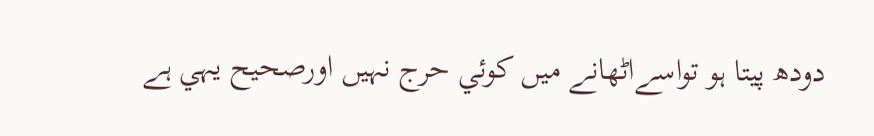دودھ پيتا ہو تواسےاٹھانے ميں كوئي حرج نہيں اورصحيح يہي ہے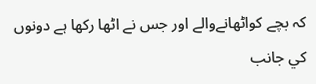كہ بچے كواٹھانےوالے اور جس نے اٹھا ركھا ہے دونوں كي جانب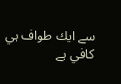سے ايك طواف ہي كافي ہے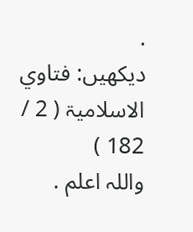.
ديكھيں: فتاوي الاسلاميۃ ( 2 / 182 )
واللہ اعلم .